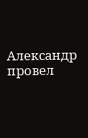Александр провел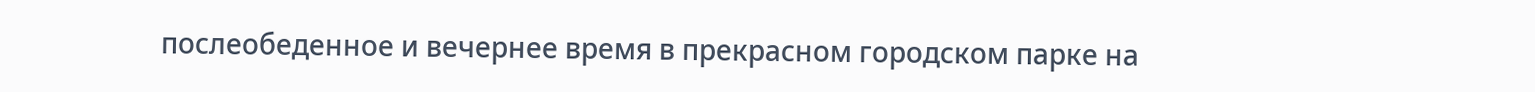послеобеденное и вечернее время в прекрасном городском парке на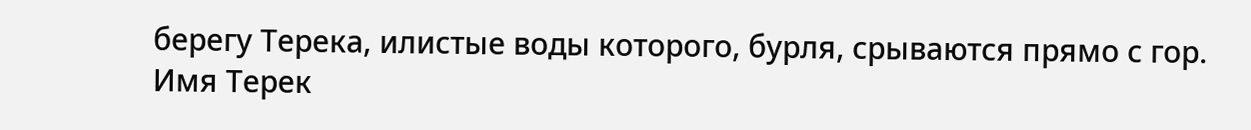берегу Терека, илистые воды которого, бурля, срываются прямо с гор. Имя Терек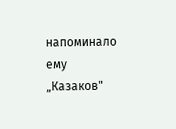напоминало ему „Казаков"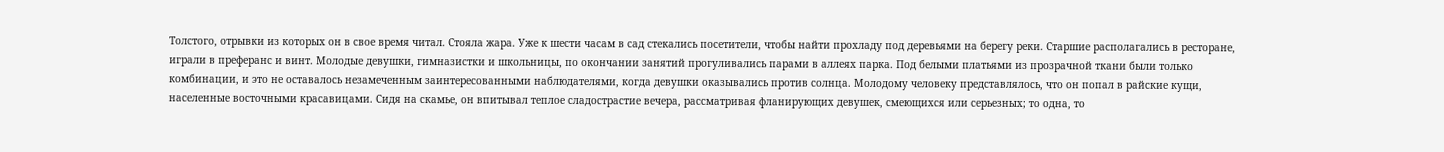Толстого, отрывки из которых он в свое время читал. Стояла жара. Уже к шести часам в сад стекались посетители, чтобы найти прохладу под деревьями на берегу реки. Старшие располагались в ресторане, играли в преферанс и винт. Молодые девушки, гимназистки и школьницы, по окончании занятий прогуливались парами в аллеях парка. Под белыми платьями из прозрачной ткани были только комбинации, и это не оставалось незамеченным заинтересованными наблюдателями, когда девушки оказывались против солнца. Молодому человеку представлялось, что он попал в райские кущи, населенные восточными красавицами. Сидя на скамье, он впитывал теплое сладострастие вечера, рассматривая фланирующих девушек, смеющихся или серьезных; то одна, то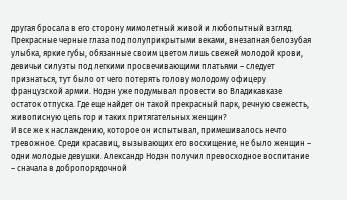другая бросала в его сторону мимолетный живой и любопытный взгляд. Прекрасные черные глаза под полуприкрытыми веками, внезапная белозубая улыбка, яркие губы, обязанные своим цветом лишь свежей молодой крови, девичьи силуэты под легкими просвечивающими платьями – следует признаться, тут было от чего потерять голову молодому офицеру французской армии. Нодэн уже подумывал провести во Владикавказе остаток отпуска. Где еще найдет он такой прекрасный парк, речную свежесть, живописную цепь гор и таких притягательных женщин?
И все же к наслаждению, которое он испытывал, примешивалось нечто тревожное. Среди красавиц, вызывающих его восхищение, не было женщин – одни молодые девушки. Александр Нодэн получил превосходное воспитание – сначала в добропорядочной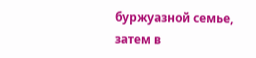буржуазной семье, затем в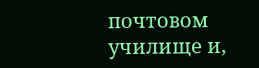почтовом училище и,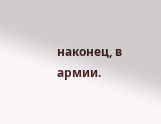наконец, в армии.